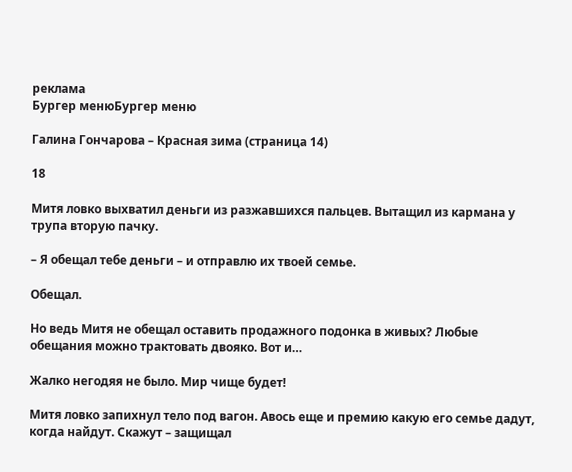реклама
Бургер менюБургер меню

Галина Гончарова – Красная зима (страница 14)

18

Митя ловко выхватил деньги из разжавшихся пальцев. Вытащил из кармана у трупа вторую пачку.

– Я обещал тебе деньги – и отправлю их твоей семье.

Обещал.

Но ведь Митя не обещал оставить продажного подонка в живых? Любые обещания можно трактовать двояко. Вот и…

Жалко негодяя не было. Мир чище будет!

Митя ловко запихнул тело под вагон. Авось еще и премию какую его семье дадут, когда найдут. Скажут – защищал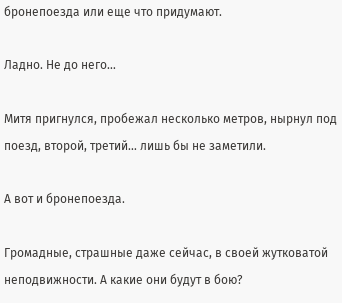бронепоезда или еще что придумают.

Ладно. Не до него…

Митя пригнулся, пробежал несколько метров, нырнул под поезд, второй, третий… лишь бы не заметили.

А вот и бронепоезда.

Громадные, страшные даже сейчас, в своей жутковатой неподвижности. А какие они будут в бою?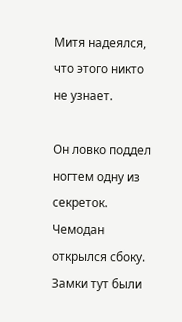Митя надеялся, что этого никто не узнает.

Он ловко поддел ногтем одну из секреток. Чемодан открылся сбоку. Замки тут были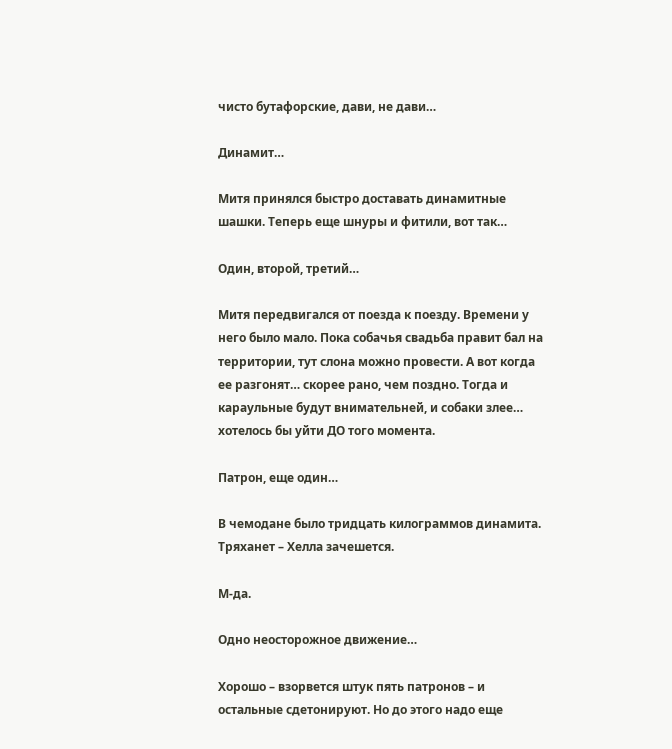чисто бутафорские, дави, не дави…

Динамит…

Митя принялся быстро доставать динамитные шашки. Теперь еще шнуры и фитили, вот так…

Один, второй, третий…

Митя передвигался от поезда к поезду. Времени у него было мало. Пока собачья свадьба правит бал на территории, тут слона можно провести. А вот когда ее разгонят… скорее рано, чем поздно. Тогда и караульные будут внимательней, и собаки злее… хотелось бы уйти ДО того момента.

Патрон, еще один…

В чемодане было тридцать килограммов динамита. Тряханет – Хелла зачешется.

М-да.

Одно неосторожное движение…

Хорошо – взорвется штук пять патронов – и остальные сдетонируют. Но до этого надо еще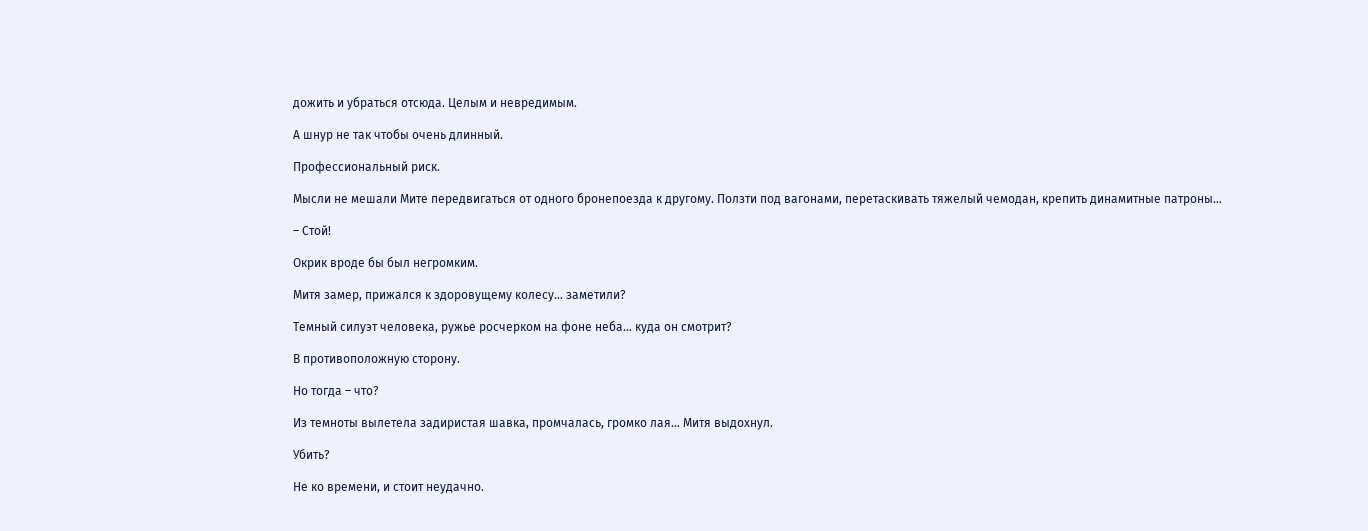дожить и убраться отсюда. Целым и невредимым.

А шнур не так чтобы очень длинный.

Профессиональный риск.

Мысли не мешали Мите передвигаться от одного бронепоезда к другому. Ползти под вагонами, перетаскивать тяжелый чемодан, крепить динамитные патроны…

– Стой!

Окрик вроде бы был негромким.

Митя замер, прижался к здоровущему колесу… заметили?

Темный силуэт человека, ружье росчерком на фоне неба… куда он смотрит?

В противоположную сторону.

Но тогда – что?

Из темноты вылетела задиристая шавка, промчалась, громко лая… Митя выдохнул.

Убить?

Не ко времени, и стоит неудачно.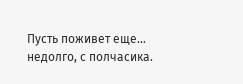Пусть поживет еще… недолго, с полчасика.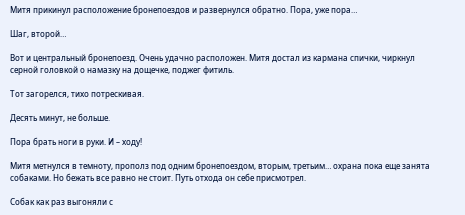Митя прикинул расположение бронепоездов и развернулся обратно. Пора, уже пора…

Шаг, второй…

Вот и центральный бронепоезд. Очень удачно расположен. Митя достал из кармана спички, чиркнул серной головкой о намазку на дощечке, поджег фитиль.

Тот загорелся, тихо потрескивая.

Десять минут, не больше.

Пора брать ноги в руки. И – ходу!

Митя метнулся в темноту, прополз под одним бронепоездом, вторым, третьим… охрана пока еще занята собаками. Но бежать все равно не стоит. Путь отхода он себе присмотрел.

Собак как раз выгоняли с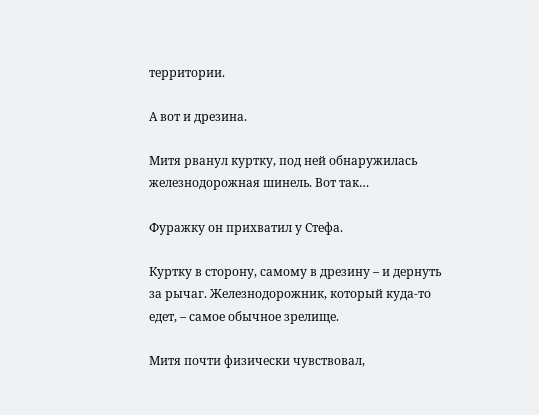территории.

А вот и дрезина.

Митя рванул куртку, под ней обнаружилась железнодорожная шинель. Вот так…

Фуражку он прихватил у Стефа.

Куртку в сторону, самому в дрезину – и дернуть за рычаг. Железнодорожник, который куда-то едет, – самое обычное зрелище.

Митя почти физически чувствовал,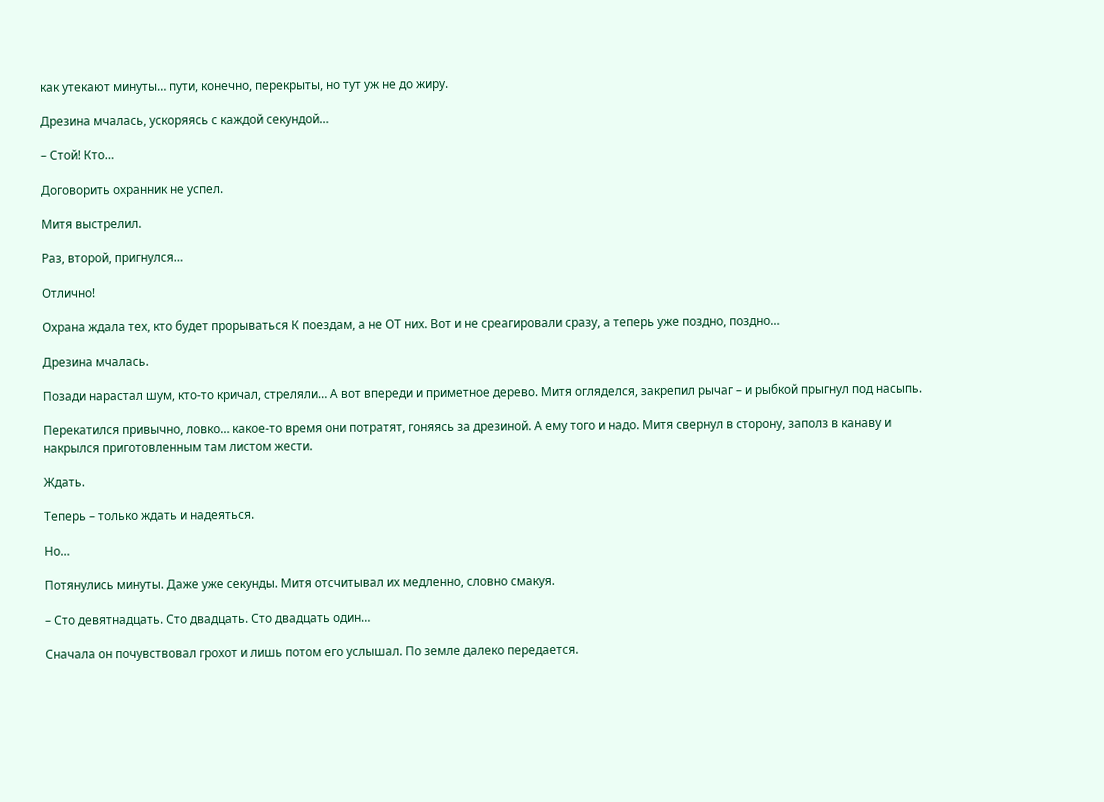как утекают минуты… пути, конечно, перекрыты, но тут уж не до жиру.

Дрезина мчалась, ускоряясь с каждой секундой…

– Стой! Кто…

Договорить охранник не успел.

Митя выстрелил.

Раз, второй, пригнулся…

Отлично!

Охрана ждала тех, кто будет прорываться К поездам, а не ОТ них. Вот и не среагировали сразу, а теперь уже поздно, поздно…

Дрезина мчалась.

Позади нарастал шум, кто-то кричал, стреляли… А вот впереди и приметное дерево. Митя огляделся, закрепил рычаг – и рыбкой прыгнул под насыпь.

Перекатился привычно, ловко… какое-то время они потратят, гоняясь за дрезиной. А ему того и надо. Митя свернул в сторону, заполз в канаву и накрылся приготовленным там листом жести.

Ждать.

Теперь – только ждать и надеяться.

Но…

Потянулись минуты. Даже уже секунды. Митя отсчитывал их медленно, словно смакуя.

– Сто девятнадцать. Сто двадцать. Сто двадцать один…

Сначала он почувствовал грохот и лишь потом его услышал. По земле далеко передается.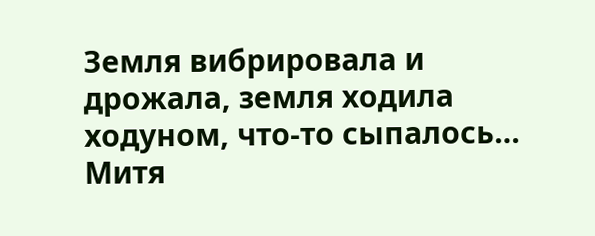Земля вибрировала и дрожала, земля ходила ходуном, что-то сыпалось… Митя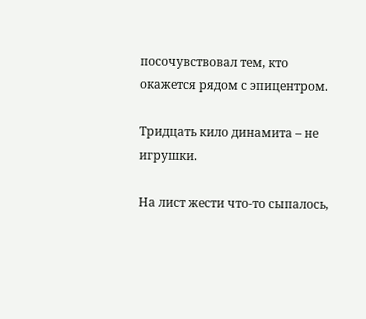посочувствовал тем, кто окажется рядом с эпицентром.

Тридцать кило динамита – не игрушки.

На лист жести что-то сыпалось,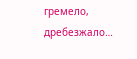гремело, дребезжало…